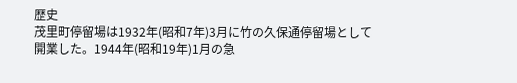歴史
茂里町停留場は1932年(昭和7年)3月に竹の久保通停留場として開業した。1944年(昭和19年)1月の急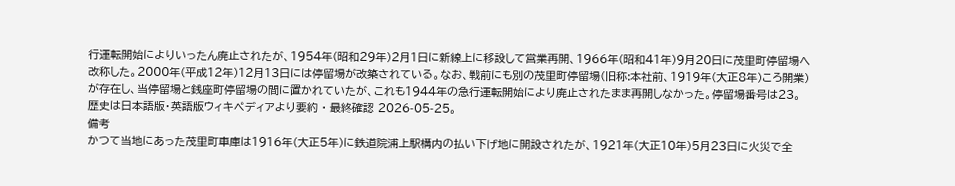行運転開始によりいったん廃止されたが、1954年(昭和29年)2月1日に新線上に移設して営業再開、1966年(昭和41年)9月20日に茂里町停留場へ改称した。2000年(平成12年)12月13日には停留場が改築されている。なお、戦前にも別の茂里町停留場(旧称:本社前、1919年(大正8年)ころ開業)が存在し、当停留場と銭座町停留場の間に置かれていたが、これも1944年の急行運転開始により廃止されたまま再開しなかった。停留場番号は23。
歴史は日本語版・英語版ウィキペディアより要約 · 最終確認 2026-05-25。
備考
かつて当地にあった茂里町車庫は1916年(大正5年)に鉄道院浦上駅構内の払い下げ地に開設されたが、1921年(大正10年)5月23日に火災で全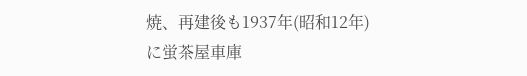焼、再建後も1937年(昭和12年)に蛍茶屋車庫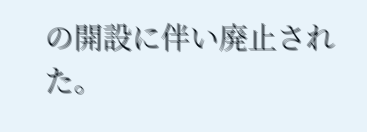の開設に伴い廃止された。